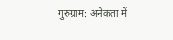गुरुग्राम: अनेकता में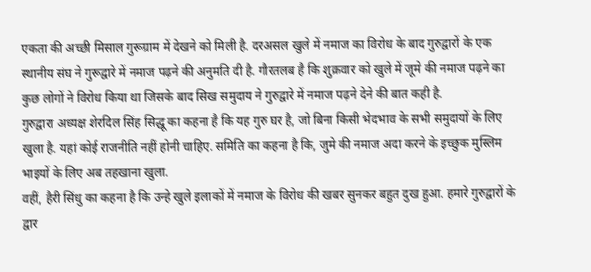एकता की अच्छी मिसाल गुरूग्राम में देखने को मिली है. दरअसल खुले में नमाज का विरोध के बाद गुरुद्वारों के एक स्थानीय संघ ने गुरूद्वारे में नमाज पढ़ने की अनुमति दी है. गौरतलब है कि शुक्रवार को खुले में जूमे की नमाज पढ़ने का कुछ लोगों ने विरोध किया था जिसके बाद सिख समुदाय ने गुरुद्वारे में नमाज पढ़ने देने की बात कही है.
गुरुद्वारा अध्यक्ष शेरदिल सिंह सिद्धू का कहना है कि यह गुरु घर है, जो बिना किसी भेदभाव के सभी समुदायों के लिए खुला है. यहां कोई राजनीति नहीं होनी चाहिए. समिति का कहना है कि, जुमे की नमाज अदा करने के इच्छुक मुस्लिम भाइयों के लिए अब तहखाना खुला.
वहीं, हैरी सिंधु का कहना है कि उन्हे खुले इलाकों में नमाज के विरोध की खबर सुनकर बहुत दुख हुआ. हमारे गुरुद्वारों के द्वार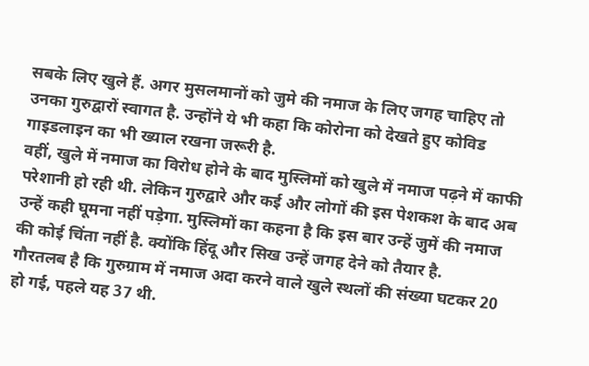सबके लिए खुले हैं. अगर मुसलमानों को जुमे की नमाज के लिए जगह चाहिए तो उनका गुरुद्वारों स्वागत है. उन्होंने ये भी कहा कि कोरोना को देखते हुए कोविड गाइडलाइन का भी ख्याल रखना जरूरी है.
वहीं, खुले में नमाज का विरोध होने के बाद मुस्लिमों को खुले में नमाज पढ़ने में काफी परेशानी हो रही थी. लेकिन गुरुद्वारे और कई और लोगों की इस पेशकश के बाद अब उन्हें कही घूमना नहीं पड़ेगा. मुस्लिमों का कहना है कि इस बार उन्हें जुमें की नमाज की कोई चिंता नहीं है. क्योंकि हिंदू और सिख उन्हें जगह देने को तैयार है.
गौरतलब है कि गुरुग्राम में नमाज अदा करने वाले खुले स्थलों की संख्या घटकर 20 हो गई, पहले यह 37 थी.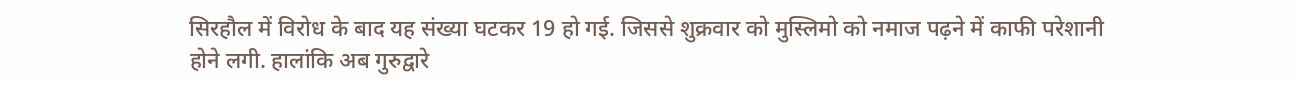सिरहौल में विरोध के बाद यह संख्या घटकर 19 हो गई. जिससे शुक्रवार को मुस्लिमो को नमाज पढ़ने में काफी परेशानी होने लगी. हालांकि अब गुरुद्वारे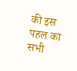की इस पहल का सभी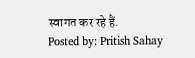स्वागत कर रहे हैं.
Posted by: Pritish Sahay